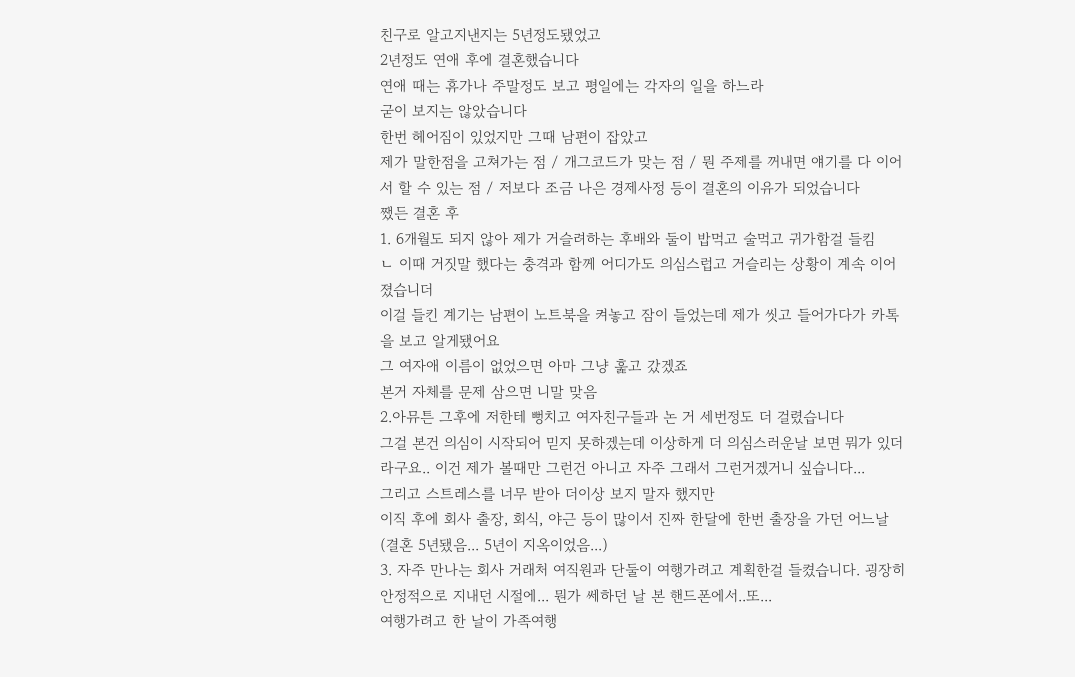친구로 알고지낸지는 5년정도됐었고
2년정도 연애 후에 결혼했습니다
연애 때는 휴가나 주말정도 보고 평일에는 각자의 일을 하느라
굳이 보지는 않았습니다
한번 헤어짐이 있었지만 그때 남편이 잡았고
제가 말한점을 고쳐가는 점 / 개그코드가 맞는 점 / 뭔 주제를 꺼내면 얘기를 다 이어서 할 수 있는 점 / 저보다 조금 나은 경제사정 등이 결혼의 이유가 되었습니다
쨌든 결혼 후
1. 6개월도 되지 않아 제가 거슬려하는 후배와 둘이 밥먹고 술먹고 귀가함걸 들킴
ㄴ 이때 거짓말 했다는 충격과 함께 어디가도 의심스럽고 거슬리는 상황이 계속 이어졌습니더
이걸 들킨 계기는 남편이 노트북을 켜놓고 잠이 들었는데 제가 씻고 들어가다가 카톡을 보고 알게됐어요
그 여자애 이름이 없었으면 아마 그냥 훑고 갔겠죠
본거 자체를 문제 삼으면 니말 맞음
2.아뮤튼 그후에 저한테 뻥치고 여자친구들과 논 거 세번정도 더 걸렸습니다
그걸 본건 의심이 시작되어 믿지 못하겠는데 이상하게 더 의심스러운날 보면 뭐가 있더라구요.. 이건 제가 볼때만 그런건 아니고 자주 그래서 그런거겠거니 싶습니다...
그리고 스트레스를 너무 받아 더이상 보지 말자 했지만
이직 후에 회사 출장, 회식, 야근 등이 많이서 진짜 한달에 한번 출장을 가던 어느날 (결혼 5년됐음... 5년이 지옥이었음...)
3. 자주 만나는 회사 거래처 여직원과 단둘이 여행가려고 계획한걸 들켰습니다. 굉장히 안정적으로 지내던 시절에... 뭔가 쎄하던 날 본 핸드폰에서..또...
여행가려고 한 날이 가족여행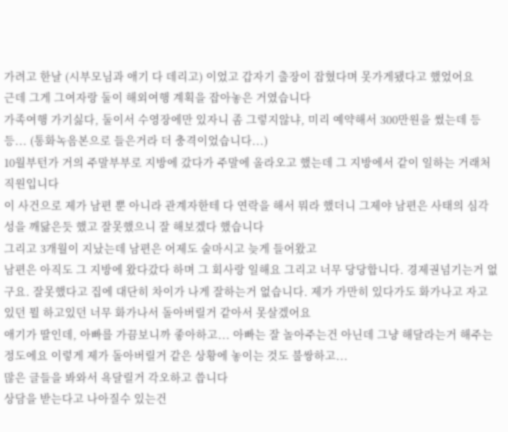가려고 한날 (시부모님과 애기 다 데리고) 이었고 갑자기 출장이 잡혔다며 못가게됐다고 했었어요
근데 그게 그여자랑 둘이 해외여행 계획을 잡아놓은 거였습니다
가족여행 가기싫다, 둘이서 수영장에만 있자니 좀 그렇지않냐, 미리 예약해서 300만원을 썼는데 등등... (통화녹음본으로 들은거라 더 충격이었습니다...)
10월부턴가 거의 주말부부로 지방에 갔다가 주말에 올라오고 했는데 그 지방에서 같이 일하는 거래처 직원입니다
이 사건으로 제가 남편 뿐 아니라 관계자한테 다 연락을 해서 뭐라 했더니 그제야 남편은 사태의 심각성을 깨닳은듯 했고 잘못했으니 잘 해보겠다 했습니다
그리고 3개월이 지났는데 남편은 어제도 술마시고 늦게 들어왔고
남편은 아직도 그 지방에 왔다갔다 하며 그 회사랑 일해요 그리고 너무 당당합니다. 경제권넘기는거 없구요. 잘못했다고 집에 대단히 차이가 나게 잘하는거 없습니다. 제가 가만히 있다가도 화가나고 자고있던 뭘 하고있던 너무 화가나서 돌아버릴거 같아서 못살겠어요
애기가 딸인데, 아빠를 가끔보니까 좋아하고... 아빠는 잘 놀아주는건 아닌데 그냥 해달라는거 해주는 정도에요 이렇게 제가 돌아버릴거 같은 상황에 놓이는 것도 불쌍하고...
많은 글들을 봐와서 욕달릴거 각오하고 씁니다
상담을 받는다고 나아질수 있는건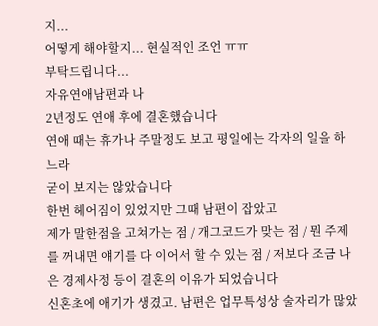지...
어떻게 해야할지... 현실적인 조언 ㅠㅠ
부탁드립니다...
자유연애남편과 나
2년정도 연애 후에 결혼했습니다
연애 때는 휴가나 주말정도 보고 평일에는 각자의 일을 하느라
굳이 보지는 않았습니다
한번 헤어짐이 있었지만 그때 남편이 잡았고
제가 말한점을 고쳐가는 점 / 개그코드가 맞는 점 / 뭔 주제를 꺼내면 얘기를 다 이어서 할 수 있는 점 / 저보다 조금 나은 경제사정 등이 결혼의 이유가 되었습니다
신혼초에 애기가 생겼고. 남편은 업무특성상 술자리가 많았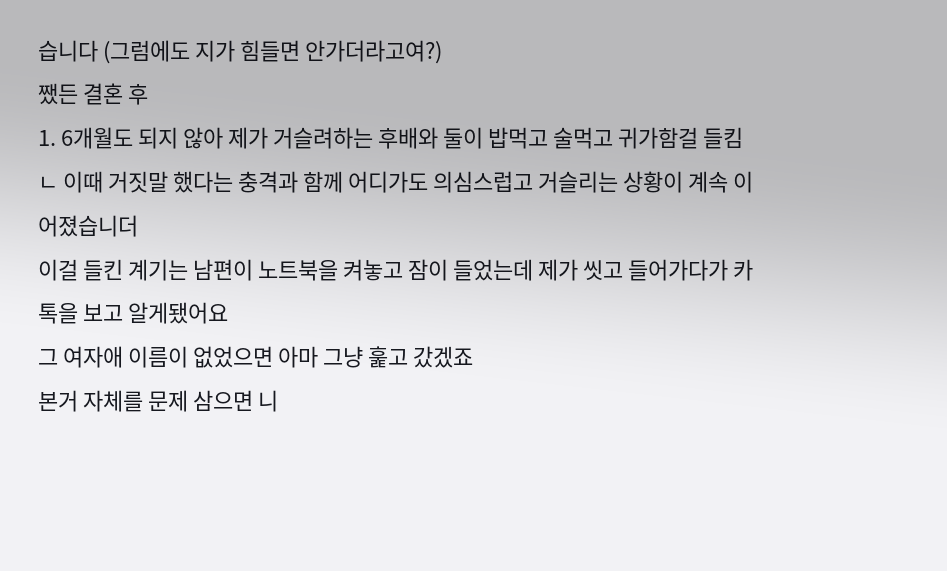습니다 (그럼에도 지가 힘들면 안가더라고여?)
쨌든 결혼 후
1. 6개월도 되지 않아 제가 거슬려하는 후배와 둘이 밥먹고 술먹고 귀가함걸 들킴
ㄴ 이때 거짓말 했다는 충격과 함께 어디가도 의심스럽고 거슬리는 상황이 계속 이어졌습니더
이걸 들킨 계기는 남편이 노트북을 켜놓고 잠이 들었는데 제가 씻고 들어가다가 카톡을 보고 알게됐어요
그 여자애 이름이 없었으면 아마 그냥 훑고 갔겠죠
본거 자체를 문제 삼으면 니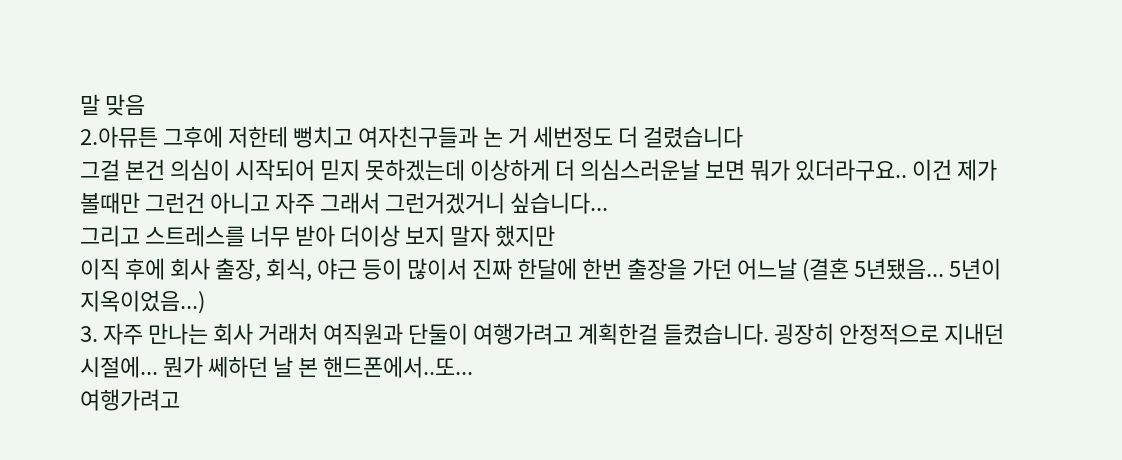말 맞음
2.아뮤튼 그후에 저한테 뻥치고 여자친구들과 논 거 세번정도 더 걸렸습니다
그걸 본건 의심이 시작되어 믿지 못하겠는데 이상하게 더 의심스러운날 보면 뭐가 있더라구요.. 이건 제가 볼때만 그런건 아니고 자주 그래서 그런거겠거니 싶습니다...
그리고 스트레스를 너무 받아 더이상 보지 말자 했지만
이직 후에 회사 출장, 회식, 야근 등이 많이서 진짜 한달에 한번 출장을 가던 어느날 (결혼 5년됐음... 5년이 지옥이었음...)
3. 자주 만나는 회사 거래처 여직원과 단둘이 여행가려고 계획한걸 들켰습니다. 굉장히 안정적으로 지내던 시절에... 뭔가 쎄하던 날 본 핸드폰에서..또...
여행가려고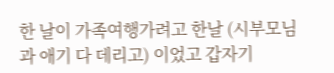한 날이 가족여행가려고 한날 (시부모님과 애기 다 데리고) 이었고 갑자기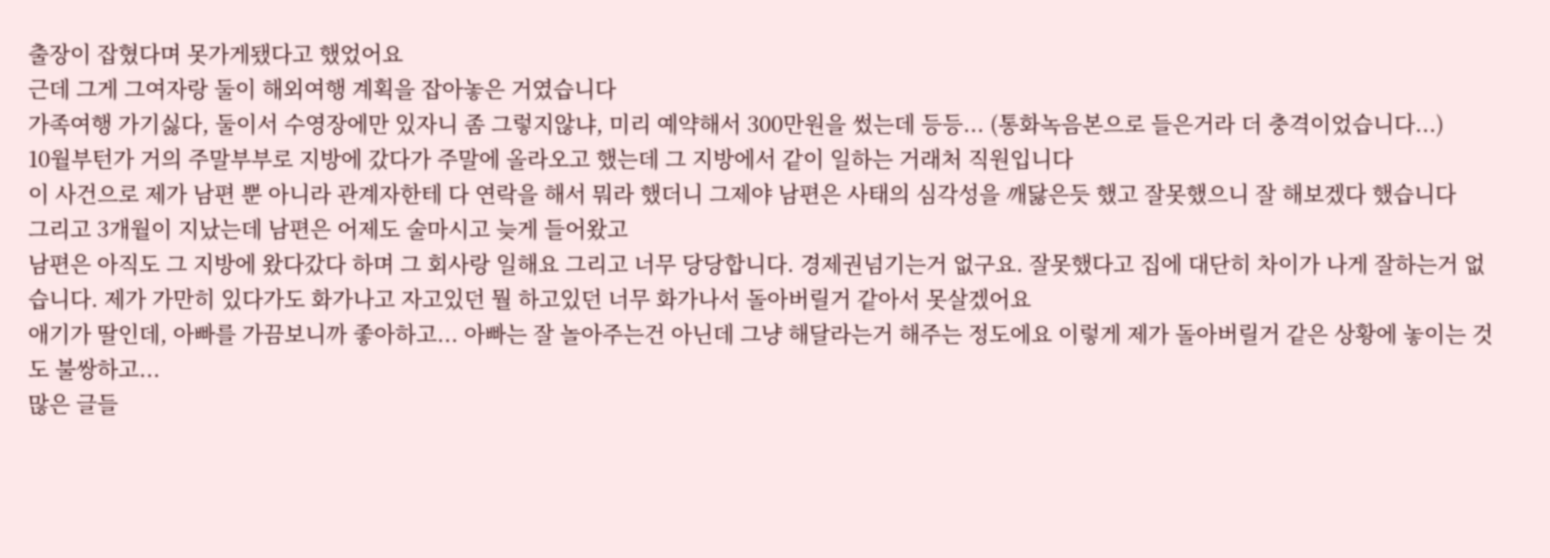출장이 잡혔다며 못가게됐다고 했었어요
근데 그게 그여자랑 둘이 해외여행 계획을 잡아놓은 거였습니다
가족여행 가기싫다, 둘이서 수영장에만 있자니 좀 그렇지않냐, 미리 예약해서 300만원을 썼는데 등등... (통화녹음본으로 들은거라 더 충격이었습니다...)
10월부턴가 거의 주말부부로 지방에 갔다가 주말에 올라오고 했는데 그 지방에서 같이 일하는 거래처 직원입니다
이 사건으로 제가 남편 뿐 아니라 관계자한테 다 연락을 해서 뭐라 했더니 그제야 남편은 사태의 심각성을 깨닳은듯 했고 잘못했으니 잘 해보겠다 했습니다
그리고 3개월이 지났는데 남편은 어제도 술마시고 늦게 들어왔고
남편은 아직도 그 지방에 왔다갔다 하며 그 회사랑 일해요 그리고 너무 당당합니다. 경제권넘기는거 없구요. 잘못했다고 집에 대단히 차이가 나게 잘하는거 없습니다. 제가 가만히 있다가도 화가나고 자고있던 뭘 하고있던 너무 화가나서 돌아버릴거 같아서 못살겠어요
애기가 딸인데, 아빠를 가끔보니까 좋아하고... 아빠는 잘 놀아주는건 아닌데 그냥 해달라는거 해주는 정도에요 이렇게 제가 돌아버릴거 같은 상황에 놓이는 것도 불쌍하고...
많은 글들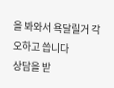을 봐와서 욕달릴거 각오하고 씁니다
상담을 받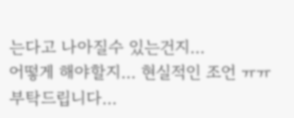는다고 나아질수 있는건지...
어떻게 해야할지... 현실적인 조언 ㅠㅠ
부탁드립니다...